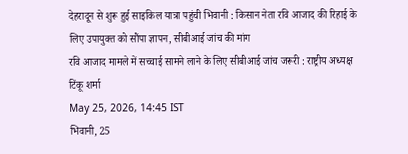देहरादून से शुरू हुई साइकिल यात्रा पहुंची भिवानी : किसान नेता रवि आजाद की रिहाई के लिए उपायुक्त को सौंपा ज्ञापन, सीबीआई जांच की मांग
रवि आजाद मामले में सच्चाई सामने लाने के लिए सीबीआई जांच जरूरी : राष्ट्रीय अध्यक्ष टिंकू शर्मा
May 25, 2026, 14:45 IST
भिवानी, 25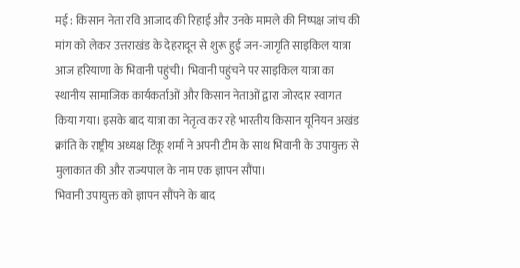मई : किसान नेता रवि आजाद की रिहाई और उनके मामले की निष्पक्ष जांच की मांग को लेकर उत्तराखंड के देहरादून से शुरू हुई जन-जागृति साइकिल यात्रा आज हरियाणा के भिवानी पहुंची। भिवानी पहुंचने पर साइकिल यात्रा का स्थानीय सामाजिक कार्यकर्ताओं और किसान नेताओं द्वारा जोरदार स्वागत किया गया। इसके बाद यात्रा का नेतृत्व कर रहे भारतीय किसान यूनियन अखंड क्रांति के राष्ट्रीय अध्यक्ष टिंकू शर्मा ने अपनी टीम के साथ भिवानी के उपायुक्त से मुलाकात की और राज्यपाल के नाम एक ज्ञापन सौंपा।
भिवानी उपायुक्त को ज्ञापन सौंपने के बाद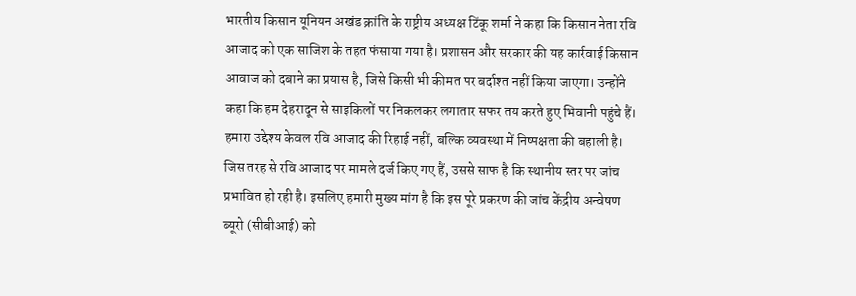भारतीय किसान यूनियन अखंड क्रांति के राष्ट्रीय अध्यक्ष टिंकू शर्मा ने कहा कि किसान नेता रवि आजाद को एक साजिश के तहत फंसाया गया है। प्रशासन और सरकार की यह कार्रवाई किसान आवाज को दबाने का प्रयास है, जिसे किसी भी कीमत पर बर्दाश्त नहीं किया जाएगा। उन्होंने कहा कि हम देहरादून से साइकिलों पर निकलकर लगातार सफर तय करते हुए भिवानी पहुंचे हैं। हमारा उद्देश्य केवल रवि आजाद की रिहाई नहीं, बल्कि व्यवस्था में निष्पक्षता की बहाली है। जिस तरह से रवि आजाद पर मामले दर्ज किए गए हैं, उससे साफ है कि स्थानीय स्तर पर जांच प्रभावित हो रही है। इसलिए हमारी मुख्य मांग है कि इस पूरे प्रकरण की जांच केंद्रीय अन्वेषण ब्यूरो (सीबीआई) को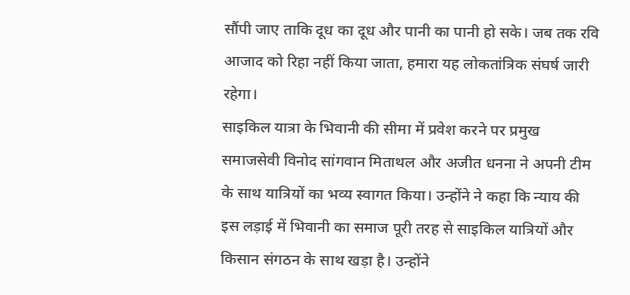सौंपी जाए ताकि दूध का दूध और पानी का पानी हो सके। जब तक रवि आजाद को रिहा नहीं किया जाता, हमारा यह लोकतांत्रिक संघर्ष जारी रहेगा।
साइकिल यात्रा के भिवानी की सीमा में प्रवेश करने पर प्रमुख समाजसेवी विनोद सांगवान मिताथल और अजीत धनना ने अपनी टीम के साथ यात्रियों का भव्य स्वागत किया। उन्होंने ने कहा कि न्याय की इस लड़ाई में भिवानी का समाज पूरी तरह से साइकिल यात्रियों और किसान संगठन के साथ खड़ा है। उन्होंने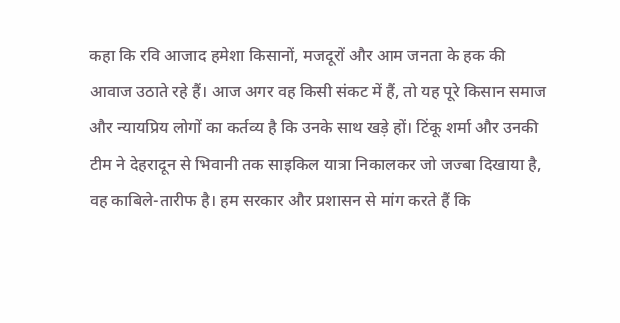कहा कि रवि आजाद हमेशा किसानों, मजदूरों और आम जनता के हक की आवाज उठाते रहे हैं। आज अगर वह किसी संकट में हैं, तो यह पूरे किसान समाज और न्यायप्रिय लोगों का कर्तव्य है कि उनके साथ खड़े हों। टिंकू शर्मा और उनकी टीम ने देहरादून से भिवानी तक साइकिल यात्रा निकालकर जो जज्बा दिखाया है, वह काबिले-तारीफ है। हम सरकार और प्रशासन से मांग करते हैं कि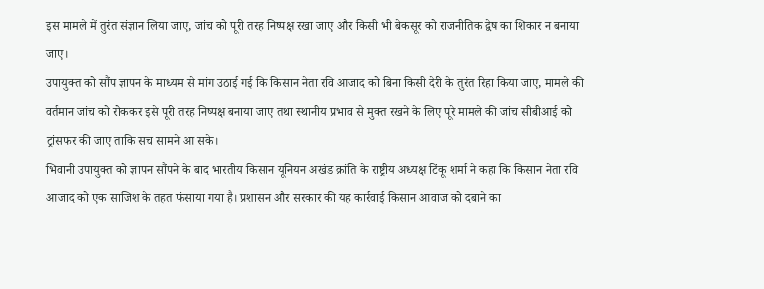इस मामले में तुरंत संज्ञान लिया जाए, जांच को पूरी तरह निष्पक्ष रखा जाए और किसी भी बेकसूर को राजनीतिक द्वेष का शिकार न बनाया जाए।
उपायुक्त को सौंप ज्ञापन के माध्यम से मांग उठाई गई कि किसान नेता रवि आजाद को बिना किसी देरी के तुरंत रिहा किया जाए, मामले की वर्तमान जांच को रोककर इसे पूरी तरह निष्पक्ष बनाया जाए तथा स्थानीय प्रभाव से मुक्त रखने के लिए पूरे मामले की जांच सीबीआई को ट्रांसफर की जाए ताकि सच सामने आ सके।
भिवानी उपायुक्त को ज्ञापन सौंपने के बाद भारतीय किसान यूनियन अखंड क्रांति के राष्ट्रीय अध्यक्ष टिंकू शर्मा ने कहा कि किसान नेता रवि आजाद को एक साजिश के तहत फंसाया गया है। प्रशासन और सरकार की यह कार्रवाई किसान आवाज को दबाने का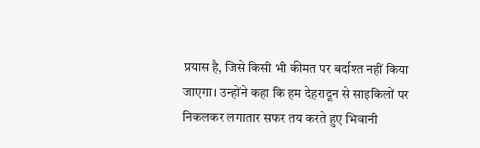प्रयास है, जिसे किसी भी कीमत पर बर्दाश्त नहीं किया जाएगा। उन्होंने कहा कि हम देहरादून से साइकिलों पर निकलकर लगातार सफर तय करते हुए भिवानी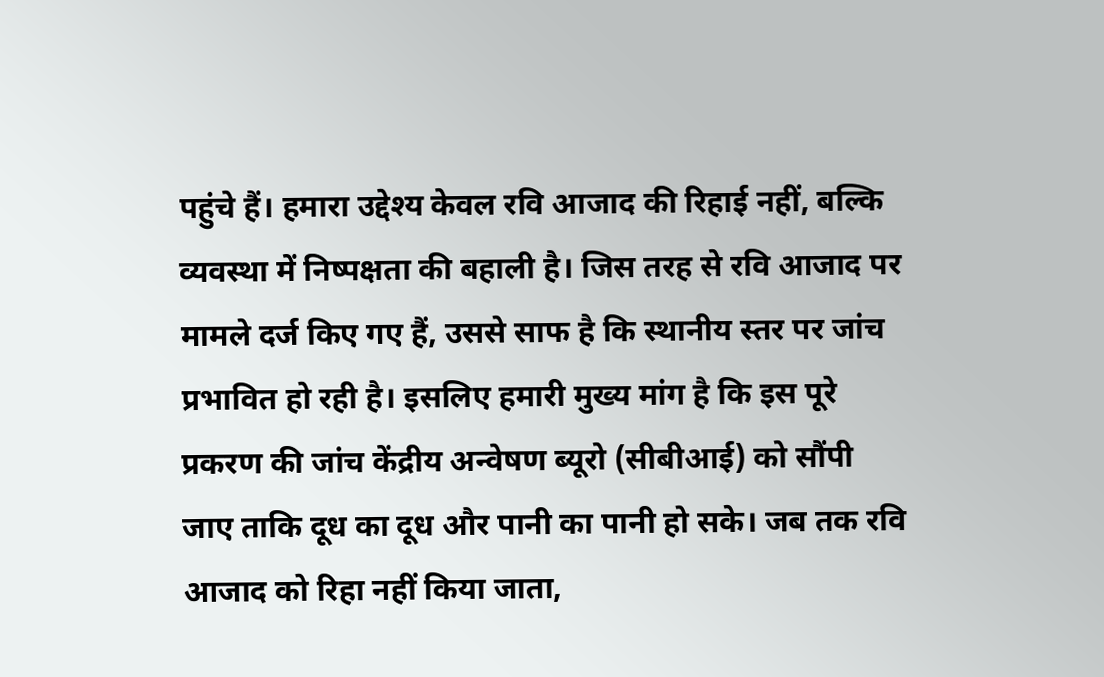पहुंचे हैं। हमारा उद्देश्य केवल रवि आजाद की रिहाई नहीं, बल्कि व्यवस्था में निष्पक्षता की बहाली है। जिस तरह से रवि आजाद पर मामले दर्ज किए गए हैं, उससे साफ है कि स्थानीय स्तर पर जांच प्रभावित हो रही है। इसलिए हमारी मुख्य मांग है कि इस पूरे प्रकरण की जांच केंद्रीय अन्वेषण ब्यूरो (सीबीआई) को सौंपी जाए ताकि दूध का दूध और पानी का पानी हो सके। जब तक रवि आजाद को रिहा नहीं किया जाता,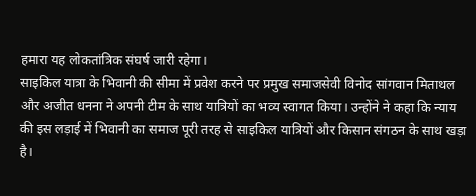हमारा यह लोकतांत्रिक संघर्ष जारी रहेगा।
साइकिल यात्रा के भिवानी की सीमा में प्रवेश करने पर प्रमुख समाजसेवी विनोद सांगवान मिताथल और अजीत धनना ने अपनी टीम के साथ यात्रियों का भव्य स्वागत किया। उन्होंने ने कहा कि न्याय की इस लड़ाई में भिवानी का समाज पूरी तरह से साइकिल यात्रियों और किसान संगठन के साथ खड़ा है।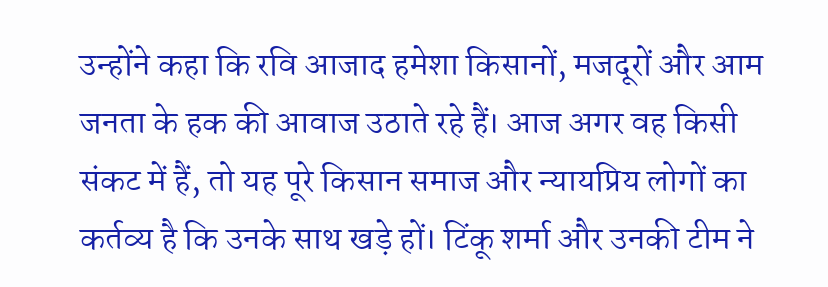उन्होंने कहा कि रवि आजाद हमेशा किसानों, मजदूरों और आम जनता के हक की आवाज उठाते रहे हैं। आज अगर वह किसी संकट में हैं, तो यह पूरे किसान समाज और न्यायप्रिय लोगों का कर्तव्य है कि उनके साथ खड़े हों। टिंकू शर्मा और उनकी टीम ने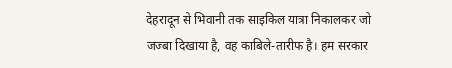देहरादून से भिवानी तक साइकिल यात्रा निकालकर जो जज्बा दिखाया है, वह काबिले-तारीफ है। हम सरकार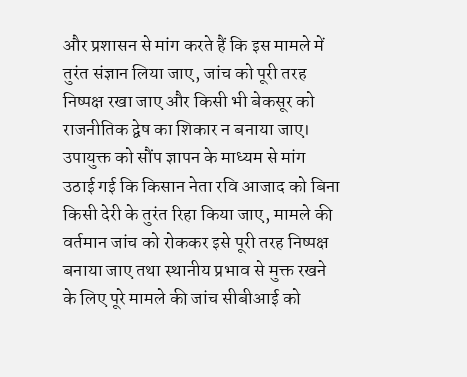और प्रशासन से मांग करते हैं कि इस मामले में तुरंत संज्ञान लिया जाए, जांच को पूरी तरह निष्पक्ष रखा जाए और किसी भी बेकसूर को राजनीतिक द्वेष का शिकार न बनाया जाए।
उपायुक्त को सौंप ज्ञापन के माध्यम से मांग उठाई गई कि किसान नेता रवि आजाद को बिना किसी देरी के तुरंत रिहा किया जाए, मामले की वर्तमान जांच को रोककर इसे पूरी तरह निष्पक्ष बनाया जाए तथा स्थानीय प्रभाव से मुक्त रखने के लिए पूरे मामले की जांच सीबीआई को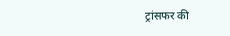ट्रांसफर की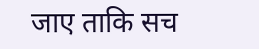जाए ताकि सच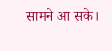सामने आ सके।